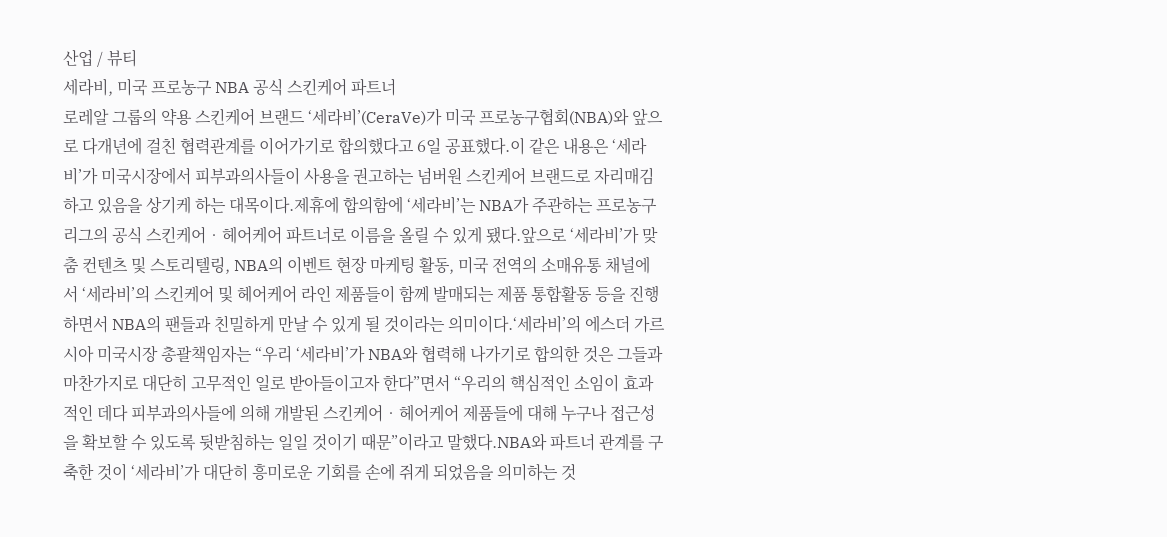산업 / 뷰티
세라비, 미국 프로농구 NBA 공식 스킨케어 파트너
로레알 그룹의 약용 스킨케어 브랜드 ‘세라비’(CeraVe)가 미국 프로농구협회(NBA)와 앞으로 다개년에 걸친 협력관계를 이어가기로 합의했다고 6일 공표했다.이 같은 내용은 ‘세라비’가 미국시장에서 피부과의사들이 사용을 권고하는 넘버원 스킨케어 브랜드로 자리매김하고 있음을 상기케 하는 대목이다.제휴에 합의함에 ‘세라비’는 NBA가 주관하는 프로농구 리그의 공식 스킨케어‧헤어케어 파트너로 이름을 올릴 수 있게 됐다.앞으로 ‘세라비’가 맞춤 컨텐츠 및 스토리텔링, NBA의 이벤트 현장 마케팅 활동, 미국 전역의 소매유통 채널에서 ‘세라비’의 스킨케어 및 헤어케어 라인 제품들이 함께 발매되는 제품 통합활동 등을 진행하면서 NBA의 팬들과 친밀하게 만날 수 있게 될 것이라는 의미이다.‘세라비’의 에스더 가르시아 미국시장 총괄책임자는 “우리 ‘세라비’가 NBA와 협력해 나가기로 합의한 것은 그들과 마찬가지로 대단히 고무적인 일로 받아들이고자 한다”면서 “우리의 핵심적인 소임이 효과적인 데다 피부과의사들에 의해 개발된 스킨케어‧헤어케어 제품들에 대해 누구나 접근성을 확보할 수 있도록 뒷받침하는 일일 것이기 때문”이라고 말했다.NBA와 파트너 관계를 구축한 것이 ‘세라비’가 대단히 흥미로운 기회를 손에 쥐게 되었음을 의미하는 것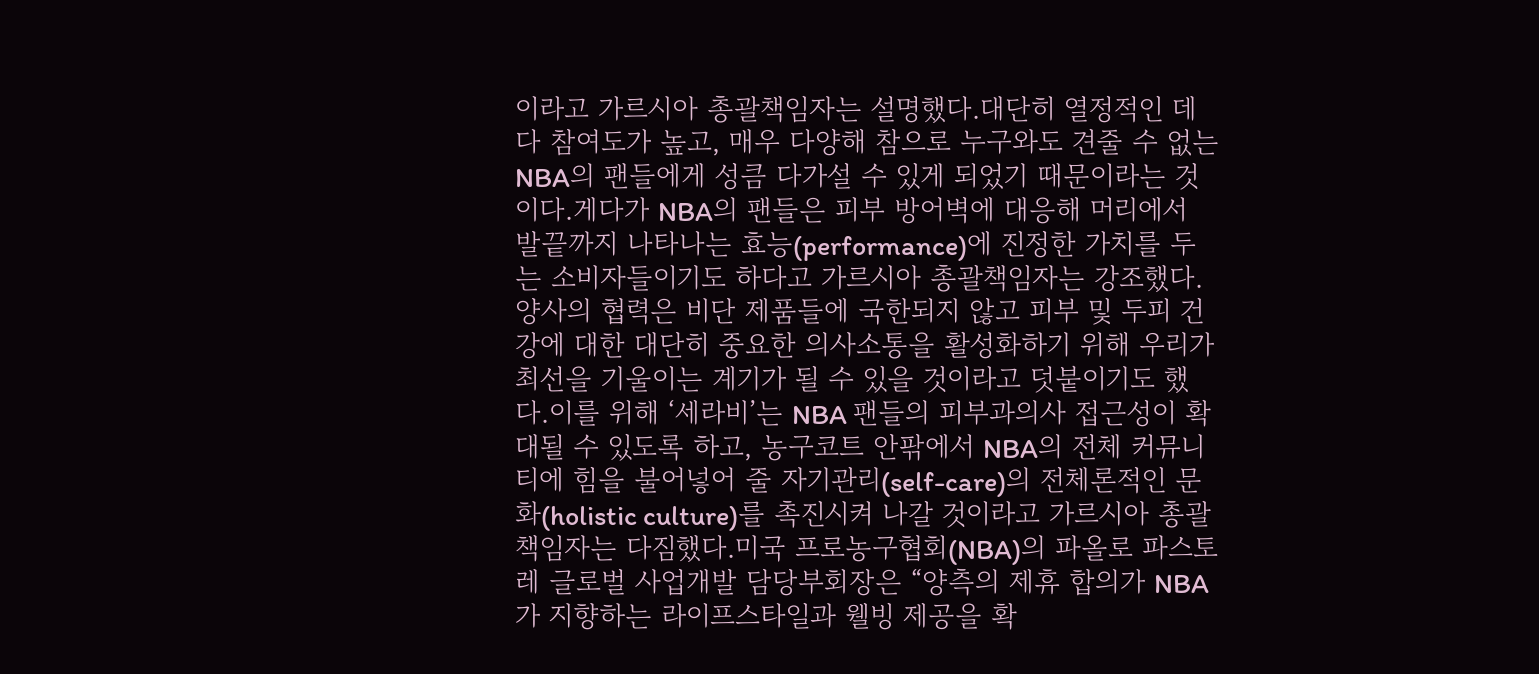이라고 가르시아 총괄책임자는 설명했다.대단히 열정적인 데다 참여도가 높고, 매우 다양해 참으로 누구와도 견줄 수 없는 NBA의 팬들에게 성큼 다가설 수 있게 되었기 때문이라는 것이다.게다가 NBA의 팬들은 피부 방어벽에 대응해 머리에서 발끝까지 나타나는 효능(performance)에 진정한 가치를 두는 소비자들이기도 하다고 가르시아 총괄책임자는 강조했다.양사의 협력은 비단 제품들에 국한되지 않고 피부 및 두피 건강에 대한 대단히 중요한 의사소통을 활성화하기 위해 우리가 최선을 기울이는 계기가 될 수 있을 것이라고 덧붙이기도 했다.이를 위해 ‘세라비’는 NBA 팬들의 피부과의사 접근성이 확대될 수 있도록 하고, 농구코트 안팎에서 NBA의 전체 커뮤니티에 힘을 불어넣어 줄 자기관리(self-care)의 전체론적인 문화(holistic culture)를 촉진시켜 나갈 것이라고 가르시아 총괄책임자는 다짐했다.미국 프로농구협회(NBA)의 파올로 파스토레 글로벌 사업개발 담당부회장은 “양측의 제휴 합의가 NBA가 지향하는 라이프스타일과 웰빙 제공을 확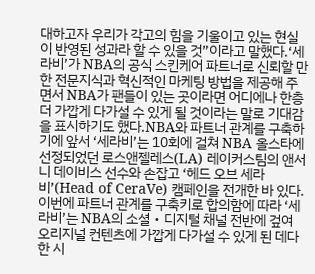대하고자 우리가 각고의 힘을 기울이고 있는 현실이 반영된 성과라 할 수 있을 것”이라고 말했다.‘세라비’가 NBA의 공식 스킨케어 파트너로 신뢰할 만한 전문지식과 혁신적인 마케팅 방법을 제공해 주면서 NBA가 팬들이 있는 곳이라면 어디에나 한층 더 가깝게 다가설 수 있게 될 것이라는 말로 기대감을 표시하기도 했다.NBA와 파트너 관계를 구축하기에 앞서 ‘세라비’는 10회에 걸쳐 NBA 올스타에 선정되었던 로스앤젤레스(LA) 레이커스팀의 앤서니 데이비스 선수와 손잡고 ‘헤드 오브 세라비’(Head of CeraVe) 캠페인을 전개한 바 있다.이번에 파트너 관계를 구축키로 합의함에 따라 ‘세라비’는 NBA의 소셜‧디지털 채널 전반에 겊여 오리지널 컨텐츠에 가깝게 다가설 수 있게 된 데다 한 시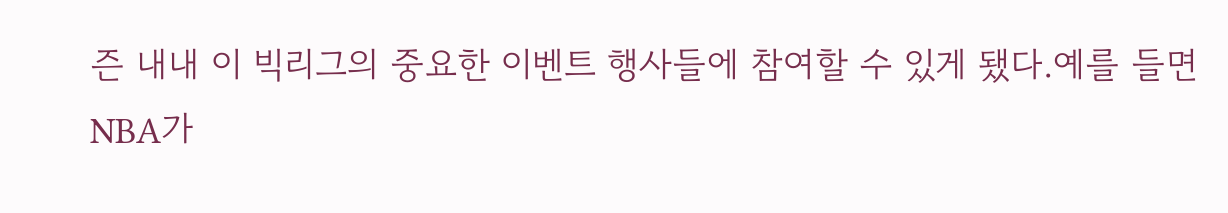즌 내내 이 빅리그의 중요한 이벤트 행사들에 참여할 수 있게 됐다.예를 들면 NBA가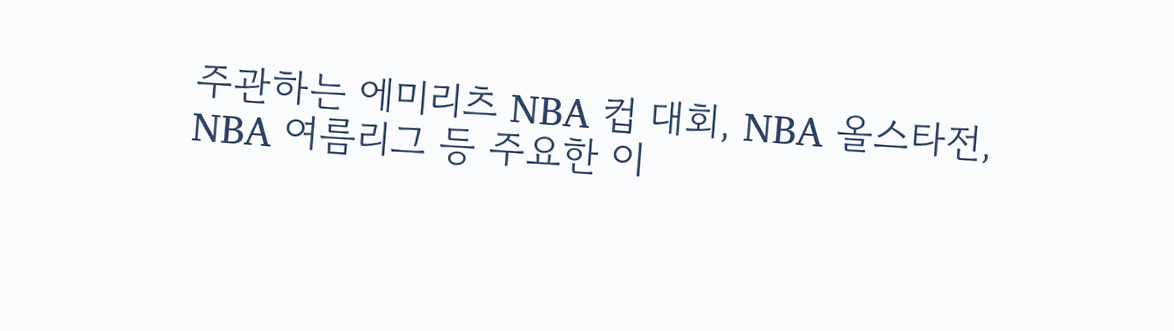주관하는 에미리츠 NBA 컵 대회, NBA 올스타전, NBA 여름리그 등 주요한 이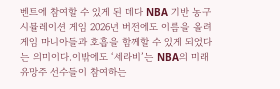벤트에 참여할 수 있게 된 데다 NBA 기반 농구 시뮬레이션 게임 2026년 버전에도 이름을 올려 게임 마니아들과 호흡을 함께할 수 있게 되었다는 의미이다.이밖에도 ‘세라비’는 NBA의 미래 유망주 선수들이 참여하는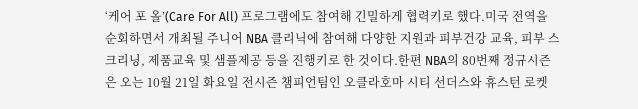‘케어 포 올’(Care For All) 프로그램에도 참여해 긴밀하게 협력키로 했다.미국 전역을 순회하면서 개최될 주니어 NBA 클리닉에 참여해 다양한 지원과 피부건강 교육, 피부 스크리닝, 제품교육 및 샘플제공 등을 진행키로 한 것이다.한편 NBA의 80번째 정규시즌은 오는 10월 21일 화요일 전시즌 챔피언팀인 오클라호마 시티 선더스와 휴스턴 로켓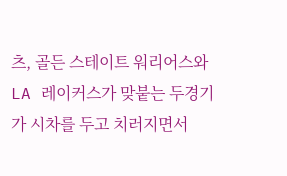츠, 골든 스테이트 워리어스와 LA 레이커스가 맞붙는 두경기가 시차를 두고 치러지면서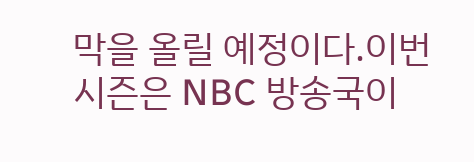막을 올릴 예정이다.이번 시즌은 NBC 방송국이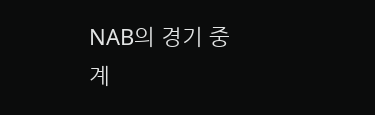NAB의 경기 중계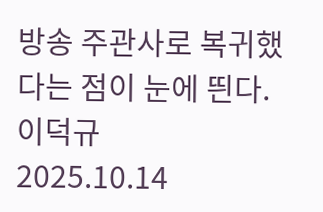방송 주관사로 복귀했다는 점이 눈에 띈다.
이덕규
2025.10.14